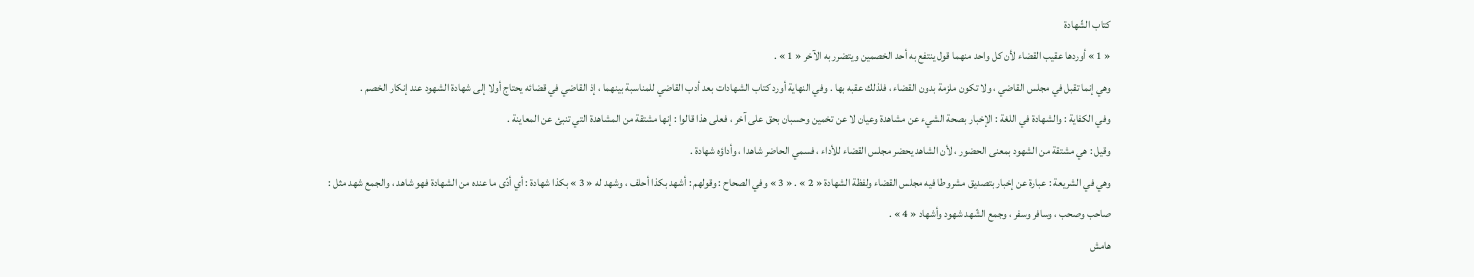كتاب الشّهادة
« 1 » أوردها عقيب القضاء لأن كل واحد منهما قول ينتفع به أحد الخصمين ويتضرر به الآخر « 1 » .
وهي إنما تقبل في مجلس القاضي ، ولا تكون ملزمة بدون القضاء ، فلذلك عقبه بها . وفي النهاية أورد كتاب الشهادات بعد أدب القاضي للمناسبة بينهما ، إذ القاضي في قضائه يحتاج أولا إلى شهادة الشهود عند إنكار الخصم .
وفي الكفاية : والشهادة في اللغة : الإخبار بصحة الشيء عن مشاهدة وعيان لا عن تخمين وحسبان بحق على آخر ، فعلى هذا قالوا : إنها مشتقة من المشاهدة التي تنبئ عن المعاينة .
وقيل : هي مشتقة من الشهود بمعنى الحضور ، لأن الشاهد يحضر مجلس القضاء للأداء ، فسمي الحاضر شاهدا ، وأداؤه شهادة .
وهي في الشريعة : عبارة عن إخبار بتصديق مشروطا فيه مجلس القضاء ولفظة الشهادة « 2 » . « 3 » وفي الصحاح : وقولهم : أشهد بكذا أحلف ، وشهد له « 3 » بكذا شهادة : أي أدّى ما عنده من الشهادة فهو شاهد ، والجمع شهد مثل :
صاحب وصحب ، وسافر وسفر ، وجمع الشّهد شهود وأشهاد « 4 » .
هامش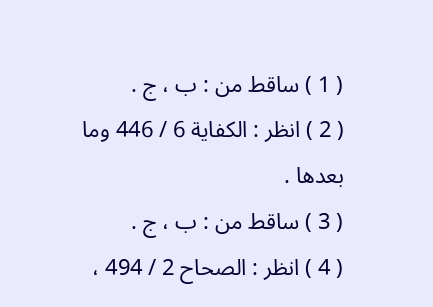( 1 ) ساقط من : ب ، ج .
( 2 ) انظر : الكفاية 6 / 446 وما بعدها .
( 3 ) ساقط من : ب ، ج .
( 4 ) انظر : الصحاح 2 / 494 ،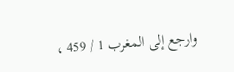وارجع إلى المغرب 1 / 459 ،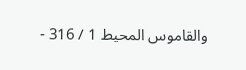والقاموس المحيط 1 / 316 -